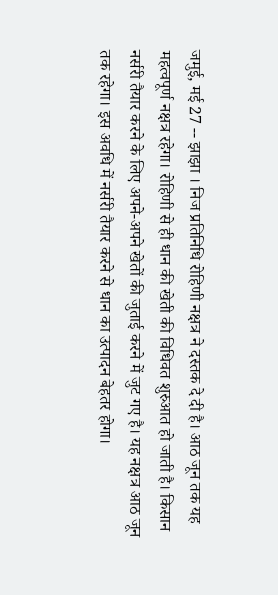जमुई, मई 27 -- झाझा । निज प्रतिनिधि रोहिणी नक्षत्र ने दस्तक दे दी है। आठ जून तक यह महत्वपूर्ण नक्षत्र रहेगा। रोहिणी से ही धान की खेती की विधिवत शुरुआत हो जाती है। किसान नर्सरी तैयार करने के लिए अपने-अपने खेतों की जुताई करने में जुट गए है। यह नक्षत्र आठ जून तक रहेगा। इस अवधि में नर्सरी तैयार करने से धान का उत्पादन बेहतर होगा।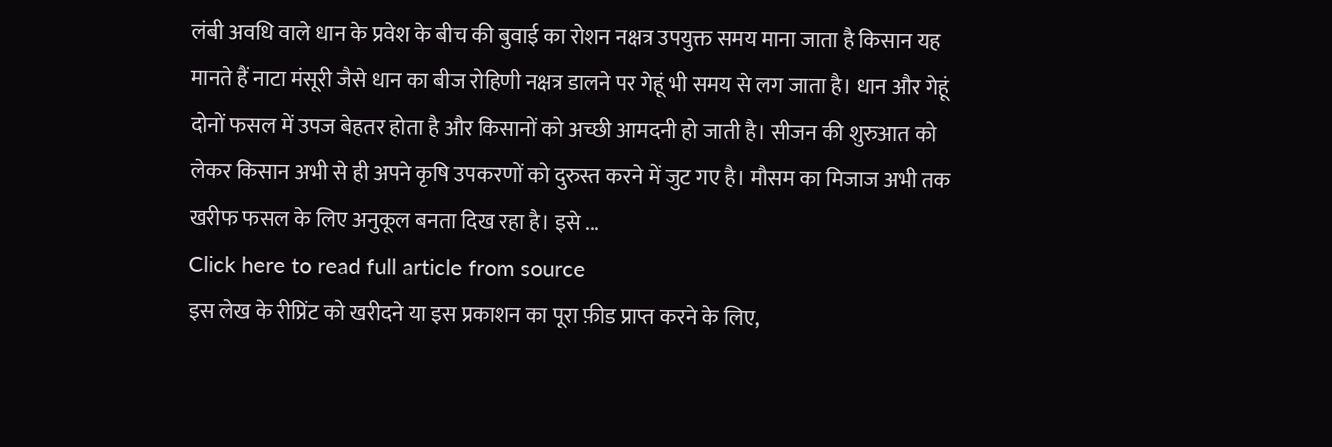लंबी अवधि वाले धान के प्रवेश के बीच की बुवाई का रोशन नक्षत्र उपयुक्त समय माना जाता है किसान यह मानते हैं नाटा मंसूरी जैसे धान का बीज रोहिणी नक्षत्र डालने पर गेहूं भी समय से लग जाता है। धान और गेहूं दोनों फसल में उपज बेहतर होता है और किसानों को अच्छी आमदनी हो जाती है। सीजन की शुरुआत को लेकर किसान अभी से ही अपने कृषि उपकरणों को दुरुस्त करने में जुट गए है। मौसम का मिजाज अभी तक खरीफ फसल के लिए अनुकूल बनता दिख रहा है। इसे ...
Click here to read full article from source
इस लेख के रीप्रिंट को खरीदने या इस प्रकाशन का पूरा फ़ीड प्राप्त करने के लिए,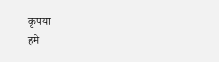कृपया
हमे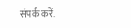संपर्क करें.